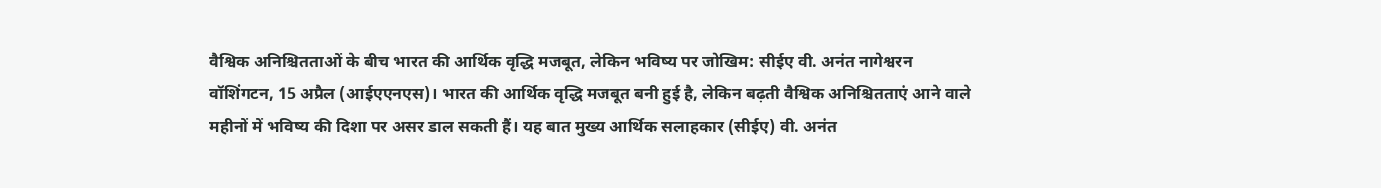वैश्विक अनिश्चितताओं के बीच भारत की आर्थिक वृद्धि मजबूत, लेकिन भविष्य पर जोखिम: सीईए वी. अनंत नागेश्वरन
वॉशिंगटन, 15 अप्रैल (आईएएनएस)। भारत की आर्थिक वृद्धि मजबूत बनी हुई है, लेकिन बढ़ती वैश्विक अनिश्चितताएं आने वाले महीनों में भविष्य की दिशा पर असर डाल सकती हैं। यह बात मुख्य आर्थिक सलाहकार (सीईए) वी. अनंत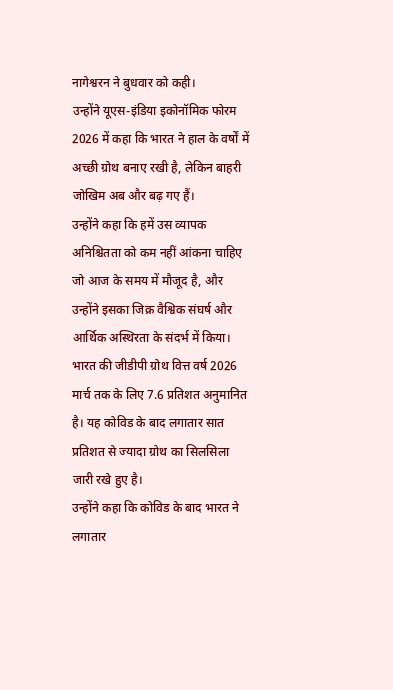नागेश्वरन ने बुधवार को कही।
उन्होंने यूएस-इंडिया इकोनॉमिक फोरम 2026 में कहा कि भारत ने हाल के वर्षों में अच्छी ग्रोथ बनाए रखी है, लेकिन बाहरी जोखिम अब और बढ़ गए हैं।
उन्होंने कहा कि हमें उस व्यापक अनिश्चितता को कम नहीं आंकना चाहिए जो आज के समय में मौजूद है, और उन्होंने इसका जिक्र वैश्विक संघर्ष और आर्थिक अस्थिरता के संदर्भ में किया।
भारत की जीडीपी ग्रोथ वित्त वर्ष 2026 मार्च तक के लिए 7.6 प्रतिशत अनुमानित है। यह कोविड के बाद लगातार सात प्रतिशत से ज्यादा ग्रोथ का सिलसिला जारी रखे हुए है।
उन्होंने कहा कि कोविड के बाद भारत ने लगातार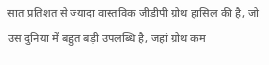सात प्रतिशत से ज्यादा वास्तविक जीडीपी ग्रोथ हासिल की है, जो उस दुनिया में बहुत बड़ी उपलब्धि है, जहां ग्रोथ कम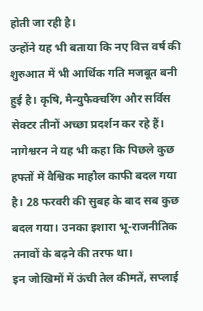होती जा रही है।
उन्होंने यह भी बताया कि नए वित्त वर्ष की शुरुआत में भी आर्थिक गति मजबूत बनी हुई है। कृषि, मैन्युफैक्चरिंग और सर्विस सेक्टर तीनों अच्छा प्रदर्शन कर रहे हैं।
नागेश्वरन ने यह भी कहा कि पिछले कुछ हफ्तों में वैश्विक माहौल काफी बदल गया है। 28 फरवरी की सुबह के बाद सब कुछ बदल गया। उनका इशारा भू-राजनीतिक तनावों के बढ़ने की तरफ था।
इन जोखिमों में ऊंची तेल कीमतें, सप्लाई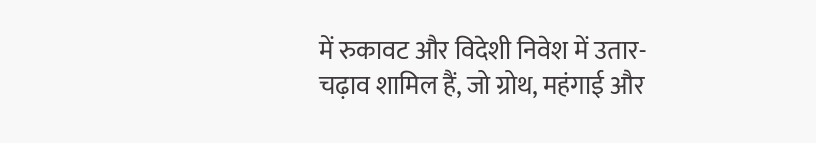में रुकावट और विदेशी निवेश में उतार-चढ़ाव शामिल हैं, जो ग्रोथ, महंगाई और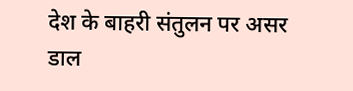देश के बाहरी संतुलन पर असर डाल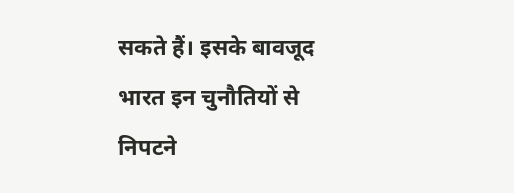सकते हैं। इसके बावजूद भारत इन चुनौतियों से निपटने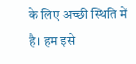के लिए अच्छी स्थिति में है। हम इसे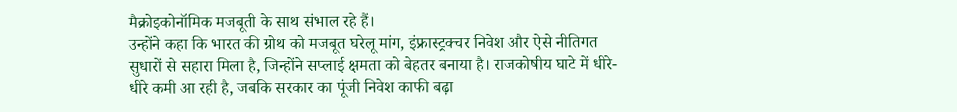मैक्रोइकोनॉमिक मजबूती के साथ संभाल रहे हैं।
उन्होंने कहा कि भारत की ग्रोथ को मजबूत घरेलू मांग, इंफ्रास्ट्रक्चर निवेश और ऐसे नीतिगत सुधारों से सहारा मिला है, जिन्होंने सप्लाई क्षमता को बेहतर बनाया है। राजकोषीय घाटे में धीरे-धीरे कमी आ रही है, जबकि सरकार का पूंजी निवेश काफी बढ़ा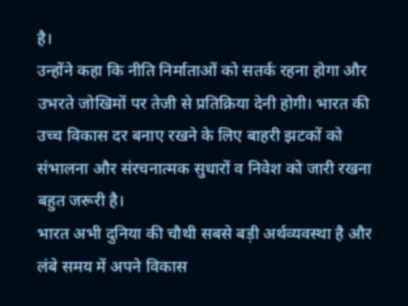है।
उन्होंने कहा कि नीति निर्माताओं को सतर्क रहना होगा और उभरते जोखिमों पर तेजी से प्रतिक्रिया देनी होगी। भारत की उच्च विकास दर बनाए रखने के लिए बाहरी झटकों को संभालना और संरचनात्मक सुधारों व निवेश को जारी रखना बहुत जरूरी है।
भारत अभी दुनिया की चौथी सबसे बड़ी अर्थव्यवस्था है और लंबे समय में अपने विकास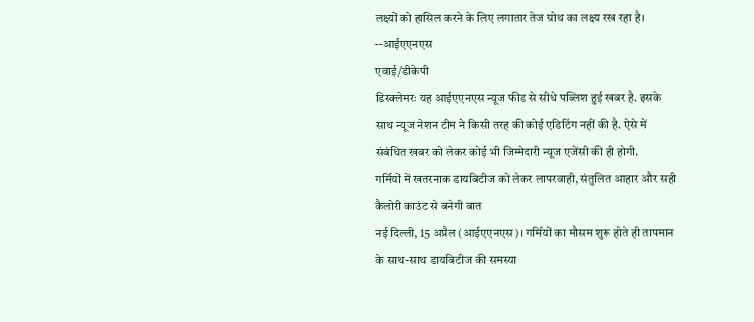लक्ष्यों को हासिल करने के लिए लगातार तेज ग्रोथ का लक्ष्य रख रहा है।
--आईएएनएस
एवाई/डीकेपी
डिस्क्लेमरः यह आईएएनएस न्यूज फीड से सीधे पब्लिश हुई खबर है. इसके साथ न्यूज नेशन टीम ने किसी तरह की कोई एडिटिंग नहीं की है. ऐसे में संबंधित खबर को लेकर कोई भी जिम्मेदारी न्यूज एजेंसी की ही होगी.
गर्मियों में खतरनाक डायबिटीज को लेकर लापरवाही, संतुलित आहार और सही कैलोरी काउंट से बनेगी बात
नई दिल्ली, 15 अप्रैल (आईएएनएस)। गर्मियों का मौसम शुरू होते ही तापमान के साथ-साथ डायबिटीज की समस्या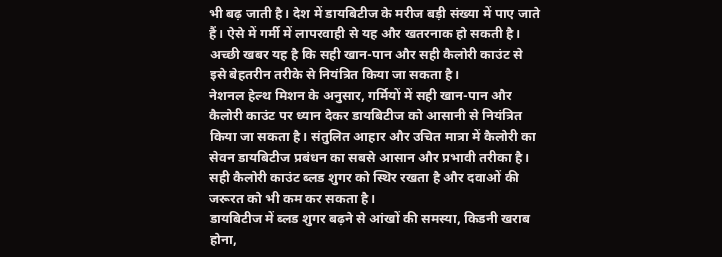भी बढ़ जाती है। देश में डायबिटीज के मरीज बड़ी संख्या में पाए जाते हैं। ऐसे में गर्मी में लापरवाही से यह और खतरनाक हो सकती है। अच्छी खबर यह है कि सही खान-पान और सही कैलोरी काउंट से इसे बेहतरीन तरीके से नियंत्रित किया जा सकता है।
नेशनल हेल्थ मिशन के अनुसार, गर्मियों में सही खान-पान और कैलोरी काउंट पर ध्यान देकर डायबिटीज को आसानी से नियंत्रित किया जा सकता है। संतुलित आहार और उचित मात्रा में कैलोरी का सेवन डायबिटीज प्रबंधन का सबसे आसान और प्रभावी तरीका है। सही कैलोरी काउंट ब्लड शुगर को स्थिर रखता है और दवाओं की जरूरत को भी कम कर सकता है।
डायबिटीज में ब्लड शुगर बढ़ने से आंखों की समस्या, किडनी खराब होना,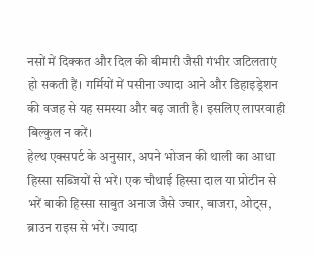नसों में दिक्कत और दिल की बीमारी जैसी गंभीर जटिलताएं हो सकती हैं। गर्मियों में पसीना ज्यादा आने और डिहाइड्रेशन की वजह से यह समस्या और बढ़ जाती है। इसलिए लापरवाही बिल्कुल न करें।
हेल्थ एक्सपर्ट के अनुसार, अपने भोजन की थाली का आधा हिस्सा सब्जियों से भरें। एक चौथाई हिस्सा दाल या प्रोटीन से भरें बाकी हिस्सा साबुत अनाज जैसे ज्वार, बाजरा, ओट्स, ब्राउन राइस से भरें। ज्यादा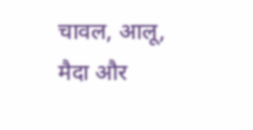चावल, आलू, मैदा और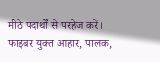मीठे पदार्थों से परहेज करें। फाइबर युक्त आहार, पालक,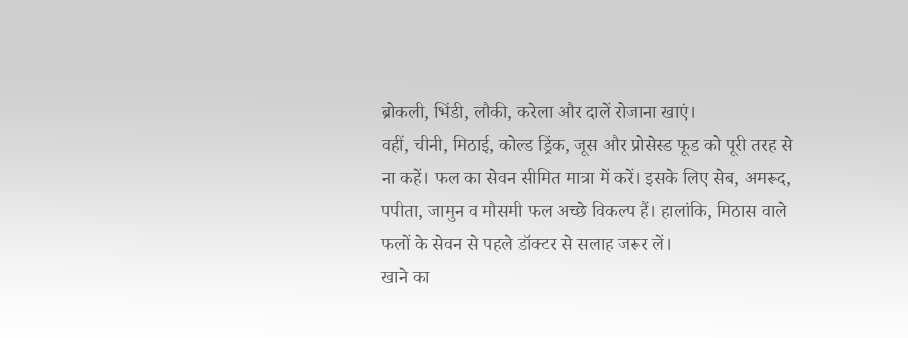ब्रोकली, भिंडी, लौकी, करेला और दालें रोजाना खाएं।
वहीं, चीनी, मिठाई, कोल्ड ड्रिंक, जूस और प्रोसेस्ड फूड को पूरी तरह से ना कहें। फल का सेवन सीमित मात्रा में करें। इसके लिए सेब, अमरूद, पपीता, जामुन व मौसमी फल अच्छे विकल्प हैं। हालांकि, मिठास वाले फलों के सेवन से पहले डॉक्टर से सलाह जरूर लें।
खाने का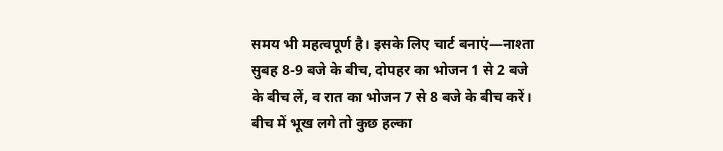समय भी महत्वपूर्ण है। इसके लिए चार्ट बनाएं—नाश्ता सुबह 8-9 बजे के बीच, दोपहर का भोजन 1 से 2 बजे के बीच लें, व रात का भोजन 7 से 8 बजे के बीच करें। बीच में भूख लगे तो कुछ हल्का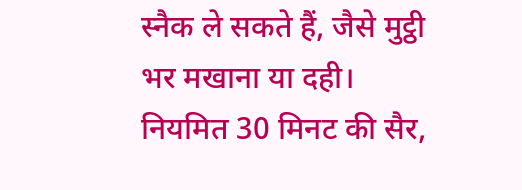स्नैक ले सकते हैं, जैसे मुट्ठी भर मखाना या दही। नियमित 30 मिनट की सैर,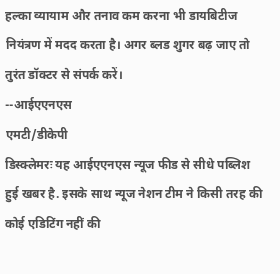हल्का व्यायाम और तनाव कम करना भी डायबिटीज नियंत्रण में मदद करता है। अगर ब्लड शुगर बढ़ जाए तो तुरंत डॉक्टर से संपर्क करें।
--आईएएनएस
एमटी/डीकेपी
डिस्क्लेमरः यह आईएएनएस न्यूज फीड से सीधे पब्लिश हुई खबर है. इसके साथ न्यूज नेशन टीम ने किसी तरह की कोई एडिटिंग नहीं की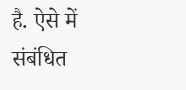है. ऐसे में संबंधित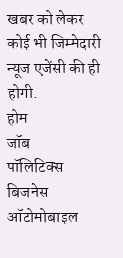खबर को लेकर कोई भी जिम्मेदारी न्यूज एजेंसी की ही होगी.
होम
जॉब
पॉलिटिक्स
बिजनेस
ऑटोमोबाइल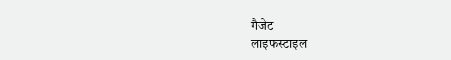गैजेट
लाइफस्टाइल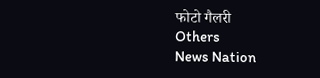फोटो गैलरी
Others
News Nation